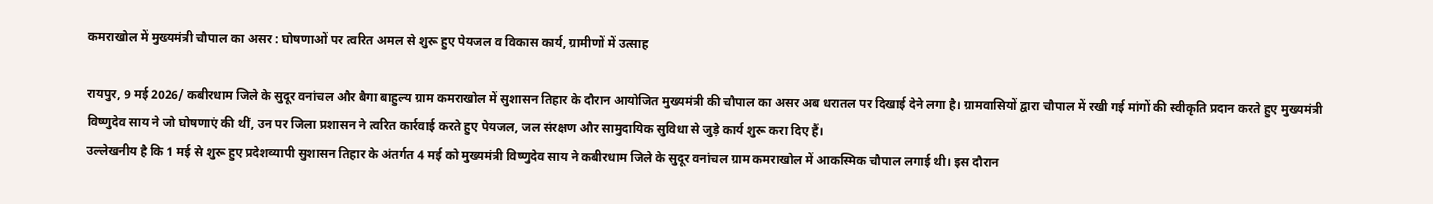कमराखोल में मुख्यमंत्री चौपाल का असर : घोषणाओं पर त्वरित अमल से शुरू हुए पेयजल व विकास कार्य, ग्रामीणों में उत्साह

रायपुर, 9 मई 2026/ कबीरधाम जिले के सुदूर वनांचल और बैगा बाहुल्य ग्राम कमराखोल में सुशासन तिहार के दौरान आयोजित मुख्यमंत्री की चौपाल का असर अब धरातल पर दिखाई देने लगा है। ग्रामवासियों द्वारा चौपाल में रखी गई मांगों की स्वीकृति प्रदान करते हुए मुख्यमंत्री विष्णुदेव साय ने जो घोषणाएं की थीं, उन पर जिला प्रशासन ने त्वरित कार्रवाई करते हुए पेयजल, जल संरक्षण और सामुदायिक सुविधा से जुड़े कार्य शुरू करा दिए हैं।
उल्लेखनीय है कि 1 मई से शुरू हुए प्रदेशव्यापी सुशासन तिहार के अंतर्गत 4 मई को मुख्यमंत्री विष्णुदेव साय ने कबीरधाम जिले के सुदूर वनांचल ग्राम कमराखोल में आकस्मिक चौपाल लगाई थी। इस दौरान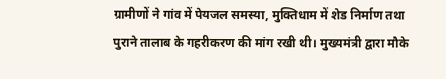ग्रामीणों ने गांव में पेयजल समस्या, मुक्तिधाम में शेड निर्माण तथा पुराने तालाब के गहरीकरण की मांग रखी थी। मुख्यमंत्री द्वारा मौके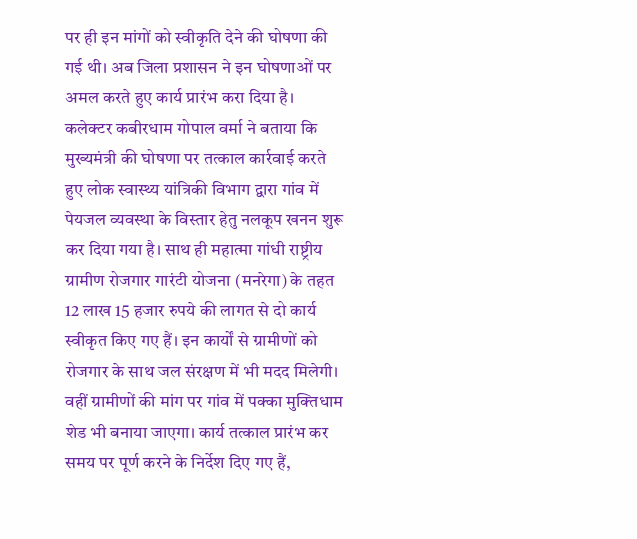पर ही इन मांगों को स्वीकृति देने की घोषणा की गई थी। अब जिला प्रशासन ने इन घोषणाओं पर अमल करते हुए कार्य प्रारंभ करा दिया है।
कलेक्टर कबीरधाम गोपाल वर्मा ने बताया कि मुख्यमंत्री की घोषणा पर तत्काल कार्रवाई करते हुए लोक स्वास्थ्य यांत्रिकी विभाग द्वारा गांव में पेयजल व्यवस्था के विस्तार हेतु नलकूप खनन शुरू कर दिया गया है। साथ ही महात्मा गांधी राष्ट्रीय ग्रामीण रोजगार गारंटी योजना (मनरेगा) के तहत 12 लाख 15 हजार रुपये की लागत से दो कार्य स्वीकृत किए गए हैं। इन कार्यों से ग्रामीणों को रोजगार के साथ जल संरक्षण में भी मदद मिलेगी। वहीं ग्रामीणों की मांग पर गांव में पक्का मुक्तिधाम शेड भी बनाया जाएगा। कार्य तत्काल प्रारंभ कर समय पर पूर्ण करने के निर्देश दिए गए हैं,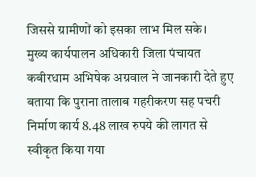जिससे ग्रामीणों को इसका लाभ मिल सके।
मुख्य कार्यपालन अधिकारी जिला पंचायत कबीरधाम अभिषेक अग्रवाल ने जानकारी देते हुए बताया कि पुराना तालाब गहरीकरण सह पचरी निर्माण कार्य 8.48 लाख रुपये की लागत से स्वीकृत किया गया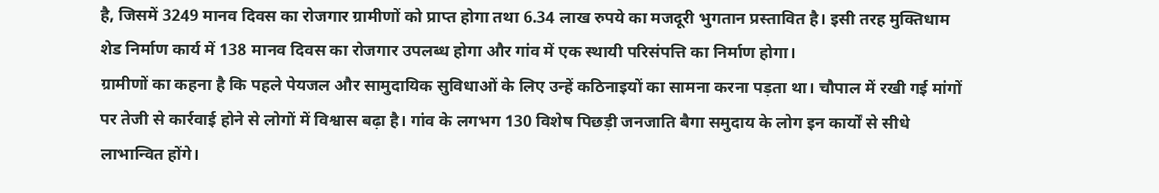है, जिसमें 3249 मानव दिवस का रोजगार ग्रामीणों को प्राप्त होगा तथा 6.34 लाख रुपये का मजदूरी भुगतान प्रस्तावित है। इसी तरह मुक्तिधाम शेड निर्माण कार्य में 138 मानव दिवस का रोजगार उपलब्ध होगा और गांव में एक स्थायी परिसंपत्ति का निर्माण होगा।
ग्रामीणों का कहना है कि पहले पेयजल और सामुदायिक सुविधाओं के लिए उन्हें कठिनाइयों का सामना करना पड़ता था। चौपाल में रखी गई मांगों पर तेजी से कार्रवाई होने से लोगों में विश्वास बढ़ा है। गांव के लगभग 130 विशेष पिछड़ी जनजाति बैगा समुदाय के लोग इन कार्यों से सीधे लाभान्वित होंगे।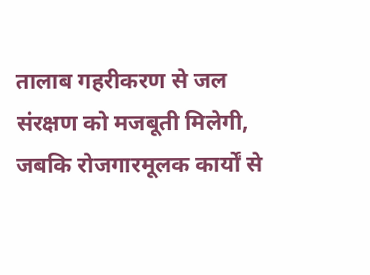तालाब गहरीकरण से जल संरक्षण को मजबूती मिलेगी, जबकि रोजगारमूलक कार्यों से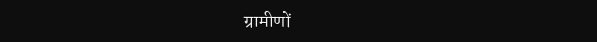ग्रामीणों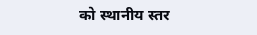को स्थानीय स्तर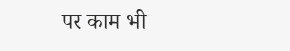पर काम भी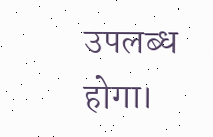उपलब्ध होगा।